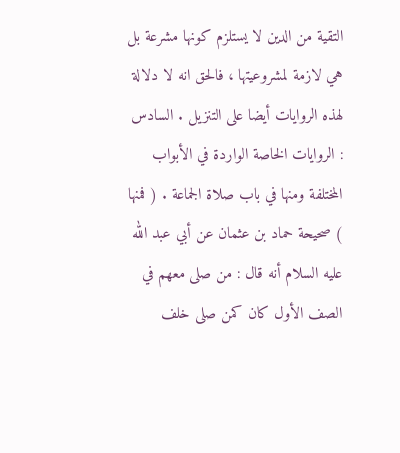التقية من الدين لا يستلزم كونها مشرعة بل هي لازمة لمشروعيتها ، فالحق انه لا دلالة
لهذه الروايات أيضا على التنزيل . السادس : الروايات الخاصة الواردة في الأبواب
المختلفة ومنها في باب صلاة الجماعة . ( فمنها ) صحيحة حماد بن عثمان عن أبي عبد الله
عليه السلام أنه قال : من صلى معهم في الصف الأول كان كمن صلى خلف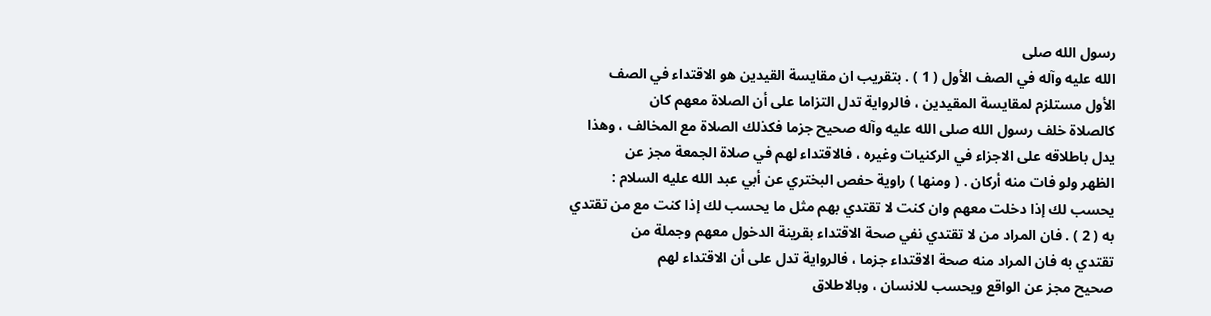رسول الله صلى
الله عليه وآله في الصف الأول ( 1 ) . بتقريب ان مقايسة القيدين هو الاقتداء في الصف
الأول مستلزم لمقايسة المقيدين ، فالرواية تدل التزاما على أن الصلاة معهم كان
كالصلاة خلف رسول الله صلى الله عليه وآله صحيح جزما فكذلك الصلاة مع المخالف ، وهذا
يدل باطلاقه على الاجزاء في الركنيات وغيره ، فالاقتداء لهم في صلاة الجمعة مجز عن
الظهر ولو فات منه أركان . ( ومنها ) راوية حفص البختري عن أبي عبد الله عليه السلام :
يحسب لك إذا دخلت معهم وان كنت لا تقتدي بهم مثل ما يحسب لك إذا كنت مع من تقتدي
به ( 2 ) . فان المراد من لا تقتدي نفي صحة الاقتداء بقرينة الدخول معهم وجملة من
تقتدي به فان المراد منه صحة الاقتداء جزما ، فالرواية تدل على أن الاقتداء لهم
صحيح مجز عن الواقع ويحسب للانسان ، وبالاطلاق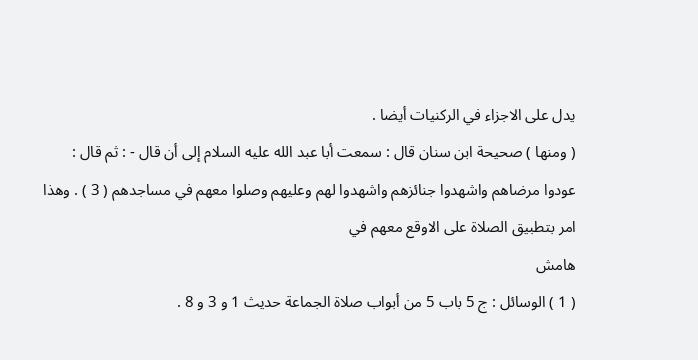يدل على الاجزاء في الركنيات أيضا .
( ومنها ) صحيحة ابن سنان قال : سمعت أبا عبد الله عليه السلام إلى أن قال - : ثم قال :
عودوا مرضاهم واشهدوا جنائزهم واشهدوا لهم وعليهم وصلوا معهم في مساجدهم ( 3 ) . وهذا
امر بتطبيق الصلاة على الاوقع معهم في
هامش
( 1 ) الوسائل : ج 5 باب 5 من أبواب صلاة الجماعة حديث 1 و 3 و 8 .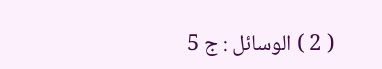( 2 ) الوسائل : ج 5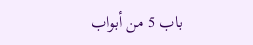باب 5 من أبواب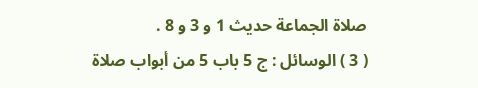صلاة الجماعة حديث 1 و 3 و 8 .
( 3 ) الوسائل : ج 5 باب 5 من أبواب صلاة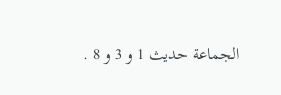الجماعة حديث 1 و 3 و 8 .